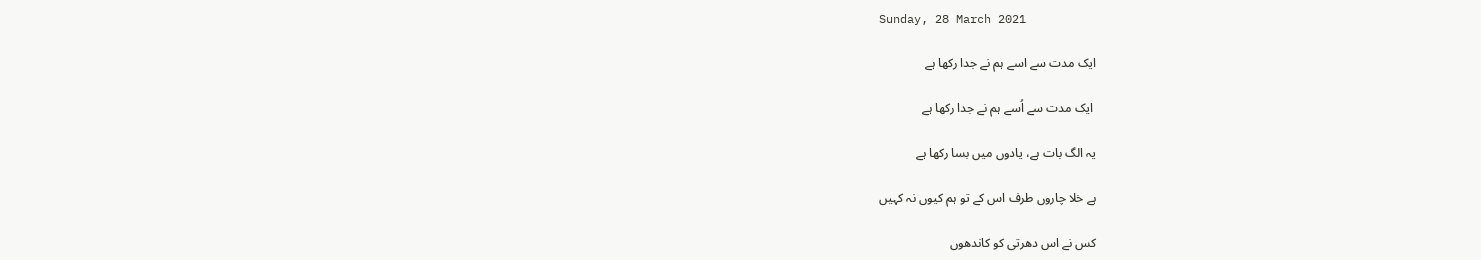Sunday, 28 March 2021

ایک مدت سے اسے ہم نے جدا رکھا ہے

 ایک مدت سے اُسے ہم نے جدا رکھا ہے

یہ الگ بات ہے، یادوں میں بسا رکھا ہے

ہے خلا چاروں طرف اس کے تو ہم کیوں نہ کہیں

کس نے اس دھرتی کو کاندھوں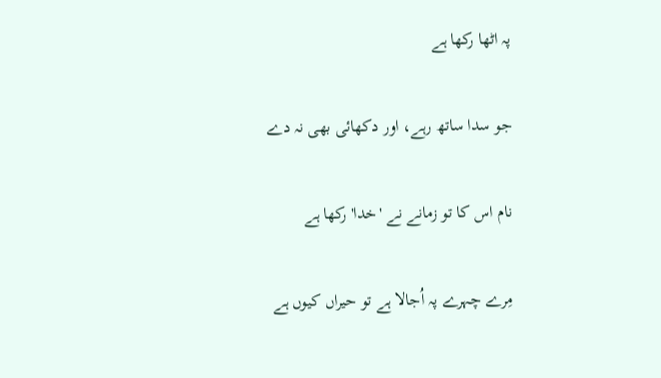پہ اٹھا رکھا ہے

جو سدا ساتھ رہے، اور دکھائی بھی نہ دے

نام اس کا تو زمانے نے 'خدا' رکھا ہے

مِرے چہرے پہ اُجالا ہے تو حیراں کیوں ہے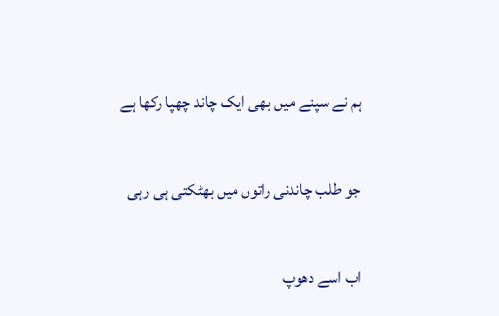ہم نے سپنے میں بھی ایک چاند چھپا رکھا ہے

جو طلب چاندنی راتوں میں بھٹکتی ہی رہی

اب اسے دھوپ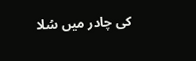کی چادر میں سُلا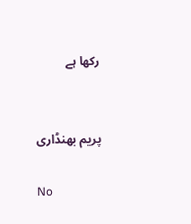رکھا ہے


پریم بھنڈاری

No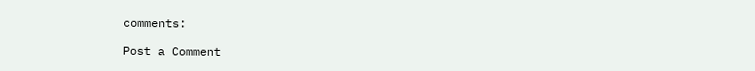comments:

Post a Comment